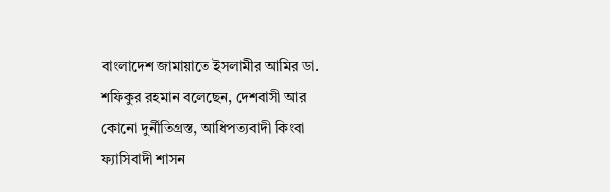বাংলাদেশ জামায়াতে ইসলামীর আমির ডা. শফিকুর রহমান বলেছেন, দেশবাসী আর কোনো দুর্নীতিগ্রস্ত, আধিপত্যবাদী কিংবা ফ্যাসিবাদী শাসন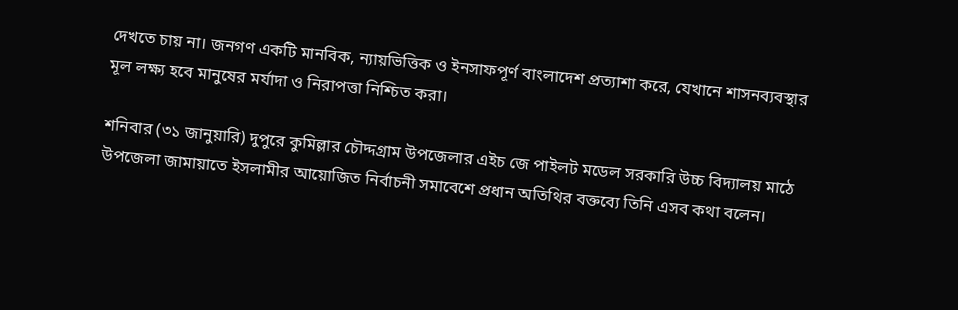দেখতে চায় না। জনগণ একটি মানবিক, ন্যায়ভিত্তিক ও ইনসাফপূর্ণ বাংলাদেশ প্রত্যাশা করে, যেখানে শাসনব্যবস্থার মূল লক্ষ্য হবে মানুষের মর্যাদা ও নিরাপত্তা নিশ্চিত করা।

শনিবার (৩১ জানুয়ারি) দুপুরে কুমিল্লার চৌদ্দগ্রাম উপজেলার এইচ জে পাইলট মডেল সরকারি উচ্চ বিদ্যালয় মাঠে উপজেলা জামায়াতে ইসলামীর আয়োজিত নির্বাচনী সমাবেশে প্রধান অতিথির বক্তব্যে তিনি এসব কথা বলেন।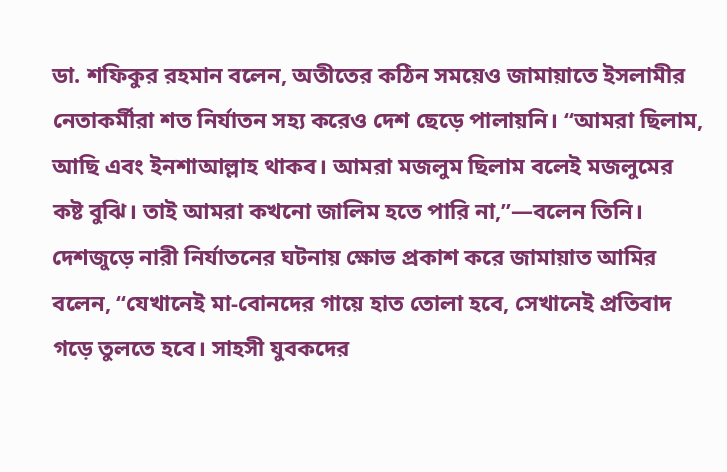ডা. শফিকুর রহমান বলেন, অতীতের কঠিন সময়েও জামায়াতে ইসলামীর নেতাকর্মীরা শত নির্যাতন সহ্য করেও দেশ ছেড়ে পালায়নি। “আমরা ছিলাম, আছি এবং ইনশাআল্লাহ থাকব। আমরা মজলুম ছিলাম বলেই মজলুমের কষ্ট বুঝি। তাই আমরা কখনো জালিম হতে পারি না,”—বলেন তিনি।
দেশজুড়ে নারী নির্যাতনের ঘটনায় ক্ষোভ প্রকাশ করে জামায়াত আমির বলেন, “যেখানেই মা-বোনদের গায়ে হাত তোলা হবে, সেখানেই প্রতিবাদ গড়ে তুলতে হবে। সাহসী যুবকদের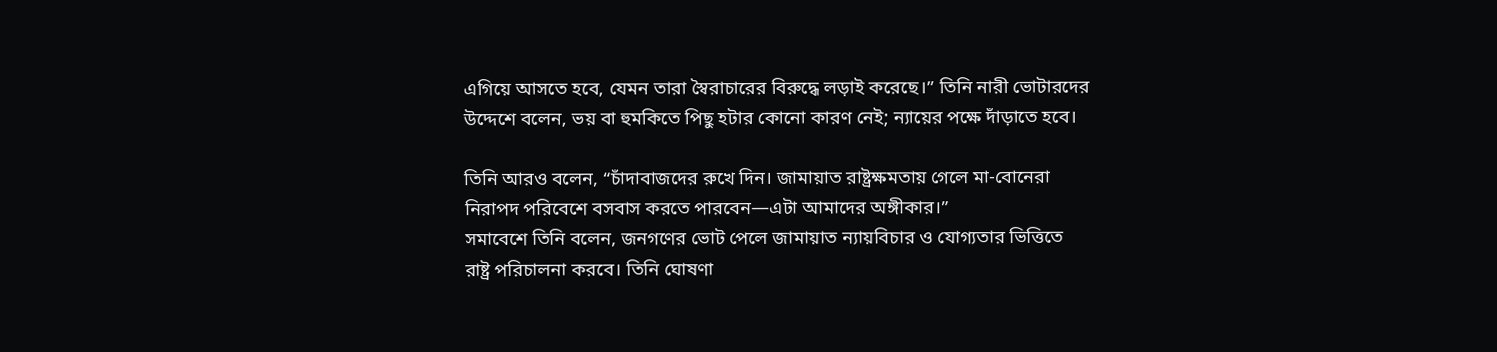এগিয়ে আসতে হবে, যেমন তারা স্বৈরাচারের বিরুদ্ধে লড়াই করেছে।” তিনি নারী ভোটারদের উদ্দেশে বলেন, ভয় বা হুমকিতে পিছু হটার কোনো কারণ নেই; ন্যায়ের পক্ষে দাঁড়াতে হবে।

তিনি আরও বলেন, “চাঁদাবাজদের রুখে দিন। জামায়াত রাষ্ট্রক্ষমতায় গেলে মা-বোনেরা নিরাপদ পরিবেশে বসবাস করতে পারবেন—এটা আমাদের অঙ্গীকার।”
সমাবেশে তিনি বলেন, জনগণের ভোট পেলে জামায়াত ন্যায়বিচার ও যোগ্যতার ভিত্তিতে রাষ্ট্র পরিচালনা করবে। তিনি ঘোষণা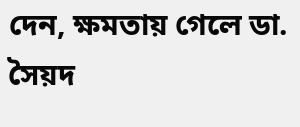দেন, ক্ষমতায় গেলে ডা. সৈয়দ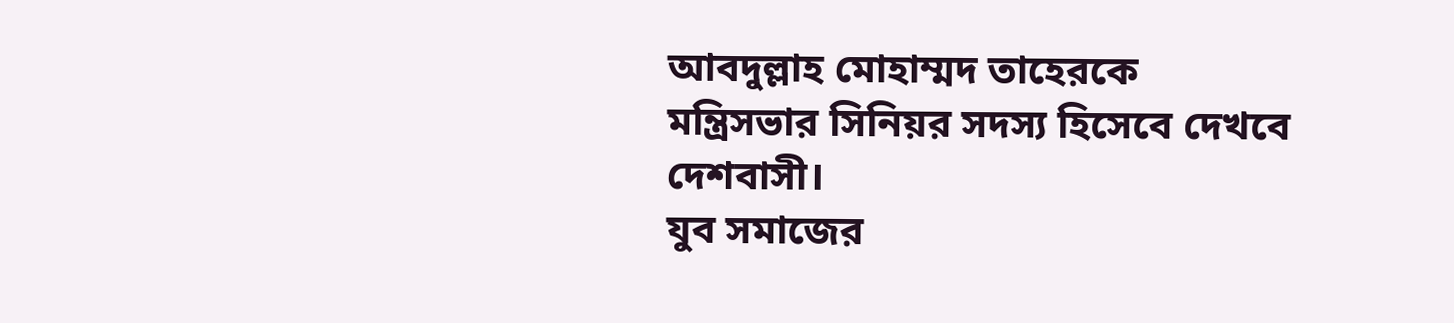আবদুল্লাহ মোহাম্মদ তাহেরকে মন্ত্রিসভার সিনিয়র সদস্য হিসেবে দেখবে দেশবাসী।
যুব সমাজের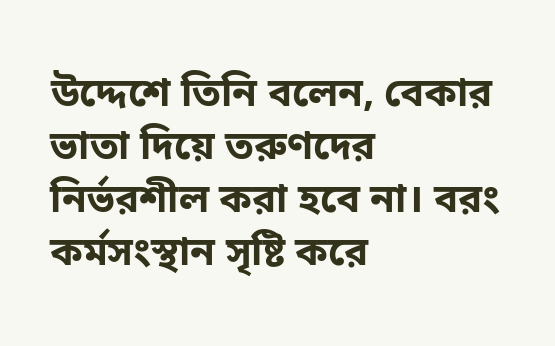উদ্দেশে তিনি বলেন, বেকার ভাতা দিয়ে তরুণদের নির্ভরশীল করা হবে না। বরং কর্মসংস্থান সৃষ্টি করে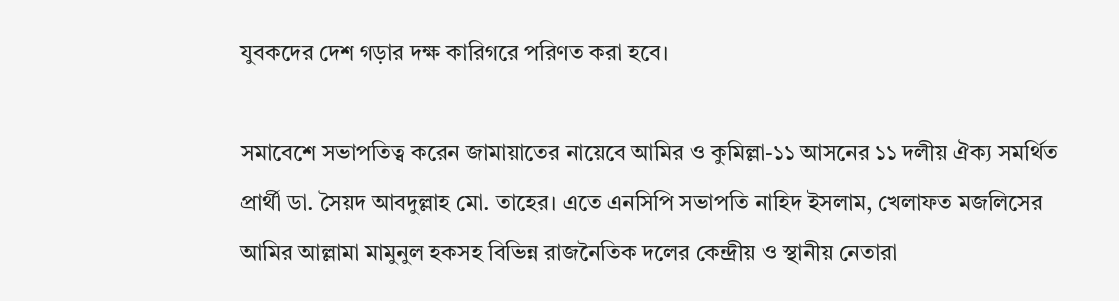যুবকদের দেশ গড়ার দক্ষ কারিগরে পরিণত করা হবে।

সমাবেশে সভাপতিত্ব করেন জামায়াতের নায়েবে আমির ও কুমিল্লা-১১ আসনের ১১ দলীয় ঐক্য সমর্থিত প্রার্থী ডা. সৈয়দ আবদুল্লাহ মো. তাহের। এতে এনসিপি সভাপতি নাহিদ ইসলাম, খেলাফত মজলিসের আমির আল্লামা মামুনুল হকসহ বিভিন্ন রাজনৈতিক দলের কেন্দ্রীয় ও স্থানীয় নেতারা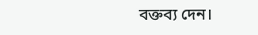বক্তব্য দেন।